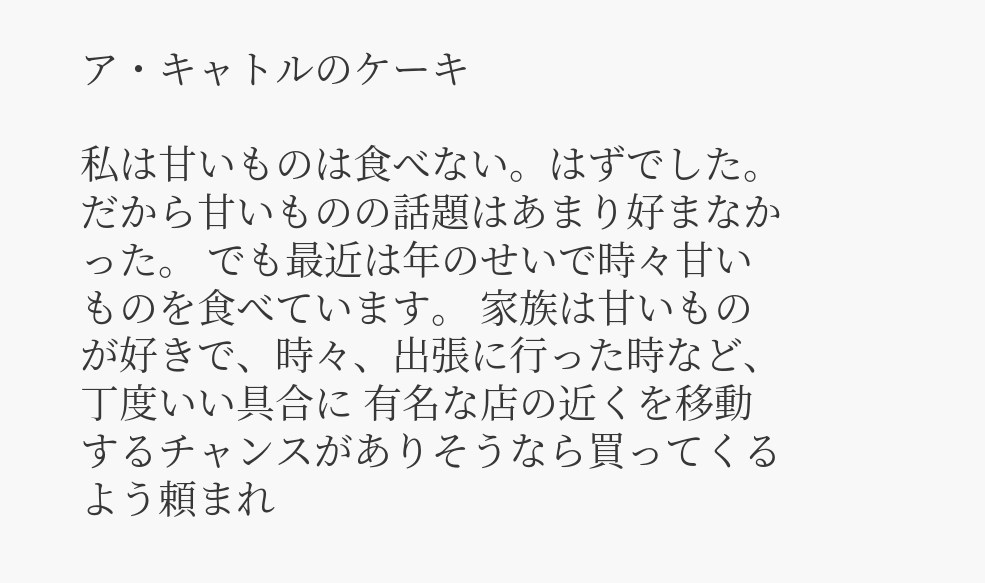ア・キャトルのケーキ

私は甘いものは食べない。はずでした。 だから甘いものの話題はあまり好まなかった。 でも最近は年のせいで時々甘いものを食べています。 家族は甘いものが好きで、時々、出張に行った時など、丁度いい具合に 有名な店の近くを移動するチャンスがありそうなら買ってくるよう頼まれ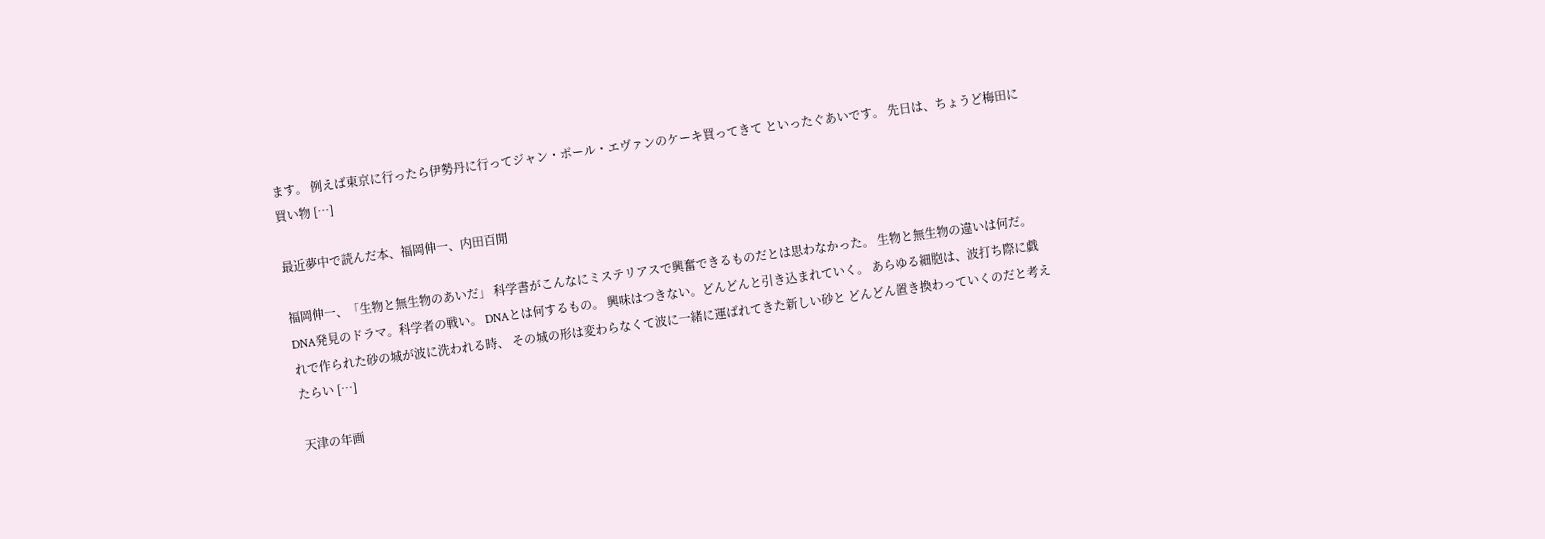ます。 例えば東京に行ったら伊勢丹に行ってジャン・ポール・エヴァンのケーキ買ってきて といったぐあいです。 先日は、ちょうど梅田に買い物 […]

最近夢中で読んだ本、福岡伸一、内田百閒

福岡伸一、「生物と無生物のあいだ」 科学書がこんなにミステリアスで興奮できるものだとは思わなかった。 生物と無生物の違いは何だ。 DNA発見のドラマ。科学者の戦い。 DNAとは何するもの。 興味はつきない。どんどんと引き込まれていく。 あらゆる細胞は、波打ち際に戯れで作られた砂の城が波に洗われる時、 その城の形は変わらなくて波に一緒に運ばれてきた新しい砂と どんどん置き換わっていくのだと考えたらい […]

天津の年画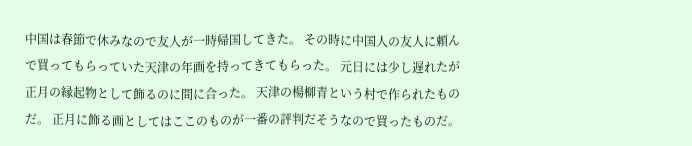中国は春節で休みなので友人が一時帰国してきた。 その時に中国人の友人に頼んで買ってもらっていた天津の年画を持ってきてもらった。 元日には少し遅れたが正月の縁起物として飾るのに間に合った。 天津の楊柳青という村で作られたものだ。 正月に飾る画としてはここのものが一番の評判だそうなので買ったものだ。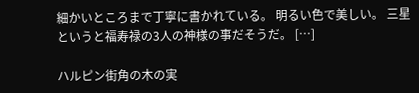細かいところまで丁寧に書かれている。 明るい色で美しい。 三星というと福寿禄の3人の神様の事だそうだ。 […]

ハルピン街角の木の実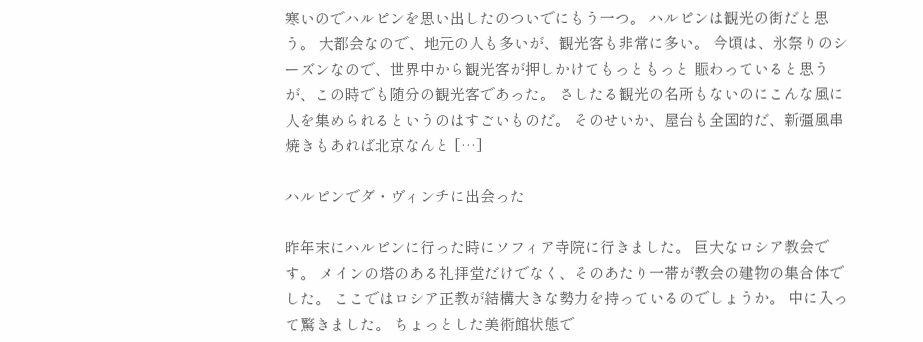寒いのでハルピンを思い出したのついでにもう一つ。 ハルピンは観光の街だと思う。 大都会なので、地元の人も多いが、観光客も非常に多い。 今頃は、氷祭りのシーズンなので、世界中から観光客が押しかけてもっともっと 賑わっていると思うが、この時でも随分の観光客であった。 さしたる観光の名所もないのにこんな風に人を集められるというのはすごいものだ。 そのせいか、屋台も全国的だ、新彊風串焼きもあれば北京なんと […]

ハルピンでダ・ヴィンチに出会った

昨年末にハルピンに行った時にソフィア寺院に行きました。 巨大なロシア教会です。 メインの塔のある礼拝堂だけでなく、そのあたり一帯が教会の建物の集合体でした。 ここではロシア正教が結構大きな勢力を持っているのでしょうか。 中に入って驚きました。 ちょっとした美術館状態で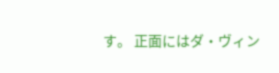す。 正面にはダ・ヴィン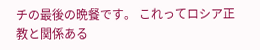チの最後の晩餐です。 これってロシア正教と関係ある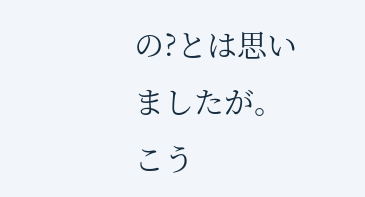の?とは思いましたが。 こう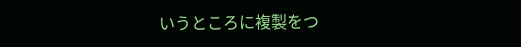いうところに複製をつ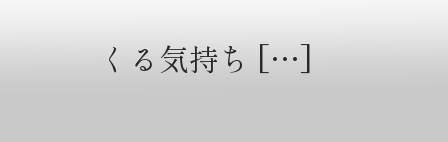くる気持ち […]